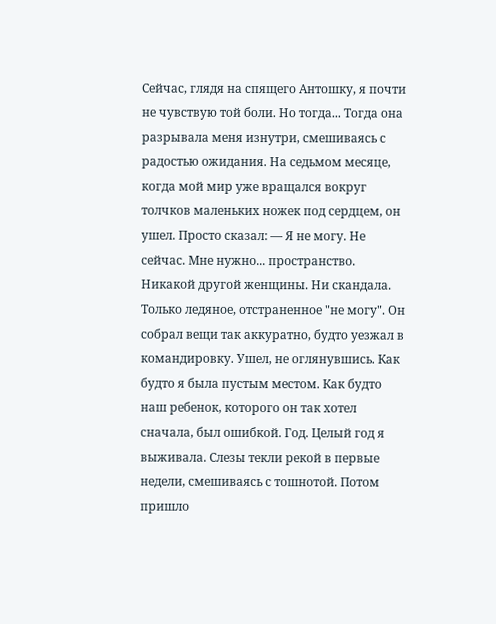Сейчас, глядя на спящего Антошку, я почти не чувствую той боли. Но тогда... Тогда она разрывала меня изнутри, смешиваясь с радостью ожидания. На седьмом месяце, когда мой мир уже вращался вокруг толчков маленьких ножек под сердцем, он ушел. Просто сказал: — Я не могу. Не сейчас. Мне нужно... пространство. Никакой другой женщины. Ни скандала. Только ледяное, отстраненное "не могу". Он собрал вещи так аккуратно, будто уезжал в командировку. Ушел, не оглянувшись. Как будто я была пустым местом. Как будто наш ребенок, которого он так хотел сначала, был ошибкой. Год. Целый год я выживала. Слезы текли рекой в первые недели, смешиваясь с тошнотой. Потом пришло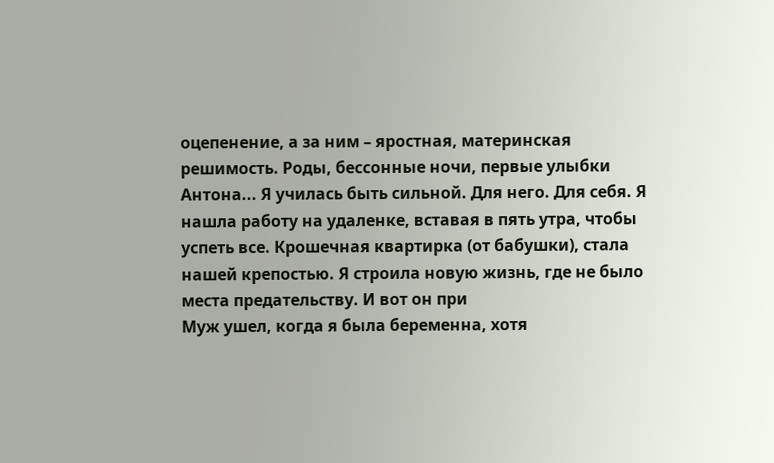оцепенение, а за ним – яростная, материнская решимость. Роды, бессонные ночи, первые улыбки Антона... Я училась быть сильной. Для него. Для себя. Я нашла работу на удаленке, вставая в пять утра, чтобы успеть все. Крошечная квартирка (от бабушки), стала нашей крепостью. Я строила новую жизнь, где не было места предательству. И вот он при
Муж ушел, когда я была беременна, хотя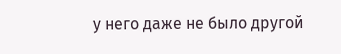у него даже не было другой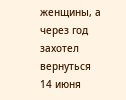женщины, а через год захотел вернуться
14 июня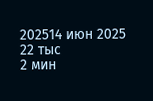202514 июн 2025
22 тыс
2 мин